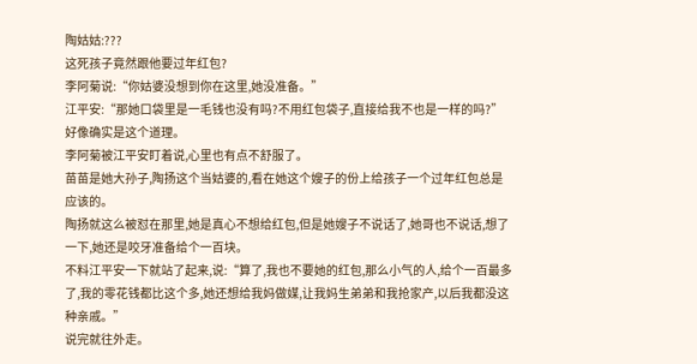陶姑姑:???
这死孩子竟然跟他要过年红包?
李阿菊说:“你姑婆没想到你在这里,她没准备。”
江平安:“那她口袋里是一毛钱也没有吗?不用红包袋子,直接给我不也是一样的吗?”
好像确实是这个道理。
李阿菊被江平安盯着说,心里也有点不舒服了。
苗苗是她大孙子,陶扬这个当姑婆的,看在她这个嫂子的份上给孩子一个过年红包总是应该的。
陶扬就这么被怼在那里,她是真心不想给红包,但是她嫂子不说话了,她哥也不说话,想了一下,她还是咬牙准备给个一百块。
不料江平安一下就站了起来,说:“算了,我也不要她的红包,那么小气的人,给个一百最多了,我的零花钱都比这个多,她还想给我妈做媒,让我妈生弟弟和我抢家产,以后我都没这种亲戚。”
说完就往外走。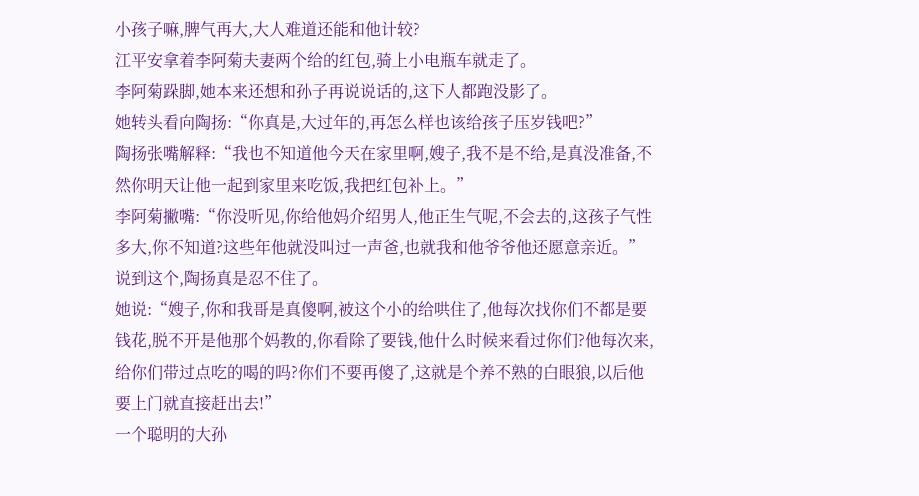小孩子嘛,脾气再大,大人难道还能和他计较?
江平安拿着李阿菊夫妻两个给的红包,骑上小电瓶车就走了。
李阿菊跺脚,她本来还想和孙子再说说话的,这下人都跑没影了。
她转头看向陶扬:“你真是,大过年的,再怎么样也该给孩子压岁钱吧?”
陶扬张嘴解释:“我也不知道他今天在家里啊,嫂子,我不是不给,是真没准备,不然你明天让他一起到家里来吃饭,我把红包补上。”
李阿菊撇嘴:“你没听见,你给他妈介绍男人,他正生气呢,不会去的,这孩子气性多大,你不知道?这些年他就没叫过一声爸,也就我和他爷爷他还愿意亲近。”
说到这个,陶扬真是忍不住了。
她说:“嫂子,你和我哥是真傻啊,被这个小的给哄住了,他每次找你们不都是要钱花,脱不开是他那个妈教的,你看除了要钱,他什么时候来看过你们?他每次来,给你们带过点吃的喝的吗?你们不要再傻了,这就是个养不熟的白眼狼,以后他要上门就直接赶出去!”
一个聪明的大孙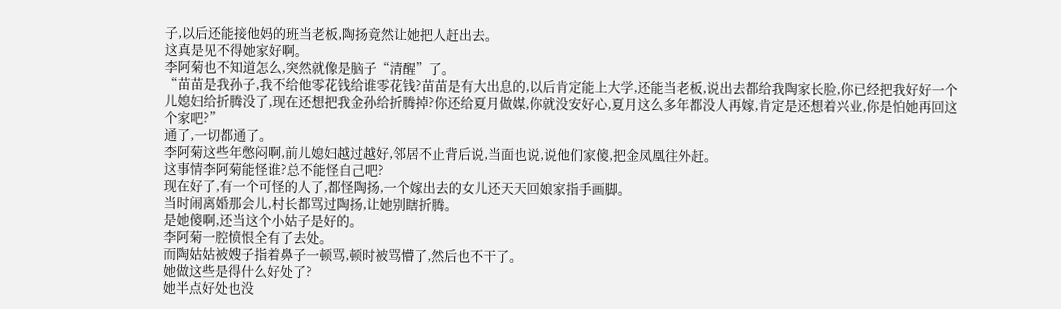子,以后还能接他妈的班当老板,陶扬竟然让她把人赶出去。
这真是见不得她家好啊。
李阿菊也不知道怎么,突然就像是脑子“清醒”了。
“苗苗是我孙子,我不给他零花钱给谁零花钱?苗苗是有大出息的,以后肯定能上大学,还能当老板,说出去都给我陶家长脸,你已经把我好好一个儿媳妇给折腾没了,现在还想把我金孙给折腾掉?你还给夏月做媒,你就没安好心,夏月这么多年都没人再嫁,肯定是还想着兴业,你是怕她再回这个家吧?”
通了,一切都通了。
李阿菊这些年憋闷啊,前儿媳妇越过越好,邻居不止背后说,当面也说,说他们家傻,把金凤凰往外赶。
这事情李阿菊能怪谁?总不能怪自己吧?
现在好了,有一个可怪的人了,都怪陶扬,一个嫁出去的女儿还天天回娘家指手画脚。
当时闹离婚那会儿,村长都骂过陶扬,让她别瞎折腾。
是她傻啊,还当这个小姑子是好的。
李阿菊一腔愤恨全有了去处。
而陶姑姑被嫂子指着鼻子一顿骂,顿时被骂懵了,然后也不干了。
她做这些是得什么好处了?
她半点好处也没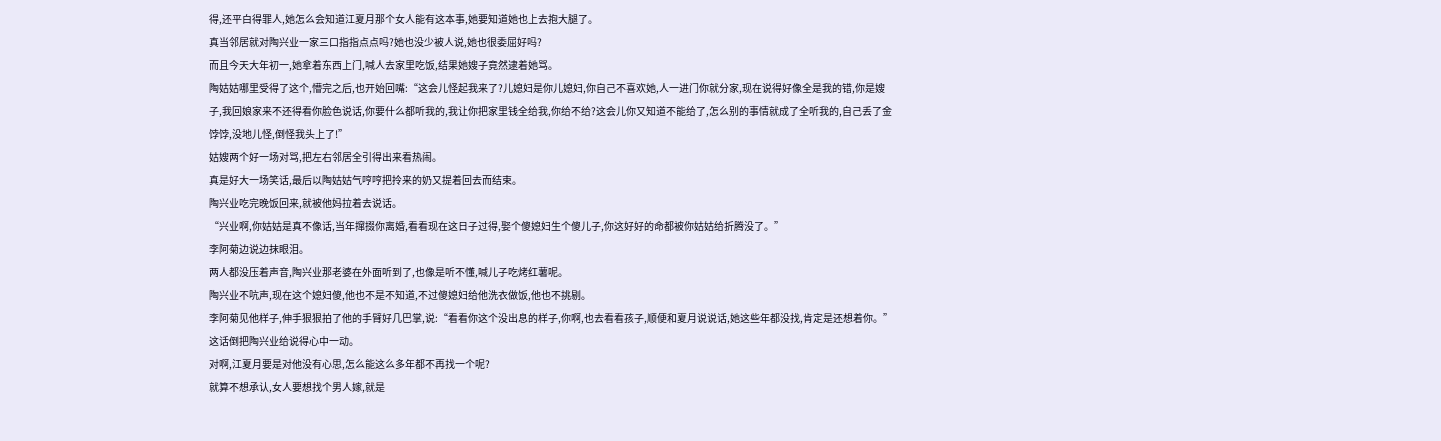得,还平白得罪人,她怎么会知道江夏月那个女人能有这本事,她要知道她也上去抱大腿了。
真当邻居就对陶兴业一家三口指指点点吗?她也没少被人说,她也很委屈好吗?
而且今天大年初一,她拿着东西上门,喊人去家里吃饭,结果她嫂子竟然逮着她骂。
陶姑姑哪里受得了这个,懵完之后,也开始回嘴:“这会儿怪起我来了?儿媳妇是你儿媳妇,你自己不喜欢她,人一进门你就分家,现在说得好像全是我的错,你是嫂子,我回娘家来不还得看你脸色说话,你要什么都听我的,我让你把家里钱全给我,你给不给?这会儿你又知道不能给了,怎么别的事情就成了全听我的,自己丢了金饽饽,没地儿怪,倒怪我头上了!”
姑嫂两个好一场对骂,把左右邻居全引得出来看热闹。
真是好大一场笑话,最后以陶姑姑气哼哼把拎来的奶又提着回去而结束。
陶兴业吃完晚饭回来,就被他妈拉着去说话。
“兴业啊,你姑姑是真不像话,当年撺掇你离婚,看看现在这日子过得,娶个傻媳妇生个傻儿子,你这好好的命都被你姑姑给折腾没了。”
李阿菊边说边抹眼泪。
两人都没压着声音,陶兴业那老婆在外面听到了,也像是听不懂,喊儿子吃烤红薯呢。
陶兴业不吭声,现在这个媳妇傻,他也不是不知道,不过傻媳妇给他洗衣做饭,他也不挑剔。
李阿菊见他样子,伸手狠狠拍了他的手臂好几巴掌,说:“看看你这个没出息的样子,你啊,也去看看孩子,顺便和夏月说说话,她这些年都没找,肯定是还想着你。”
这话倒把陶兴业给说得心中一动。
对啊,江夏月要是对他没有心思,怎么能这么多年都不再找一个呢?
就算不想承认,女人要想找个男人嫁,就是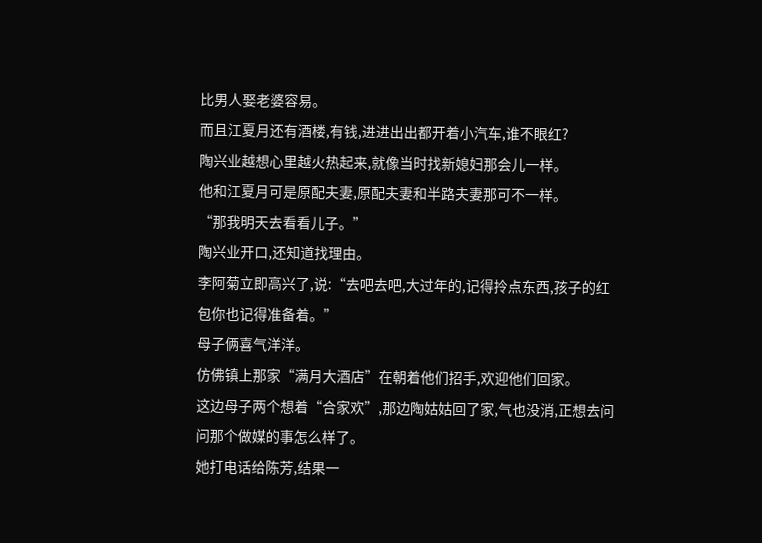比男人娶老婆容易。
而且江夏月还有酒楼,有钱,进进出出都开着小汽车,谁不眼红?
陶兴业越想心里越火热起来,就像当时找新媳妇那会儿一样。
他和江夏月可是原配夫妻,原配夫妻和半路夫妻那可不一样。
“那我明天去看看儿子。”
陶兴业开口,还知道找理由。
李阿菊立即高兴了,说:“去吧去吧,大过年的,记得拎点东西,孩子的红包你也记得准备着。”
母子俩喜气洋洋。
仿佛镇上那家“满月大酒店”在朝着他们招手,欢迎他们回家。
这边母子两个想着“合家欢”,那边陶姑姑回了家,气也没消,正想去问问那个做媒的事怎么样了。
她打电话给陈芳,结果一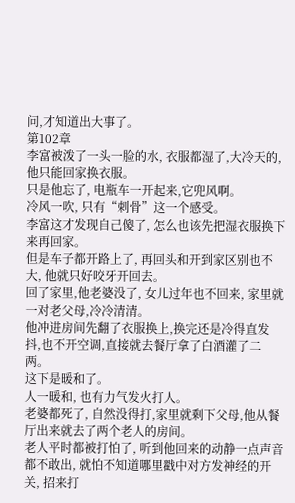问,才知道出大事了。
第102章
李富被泼了一头一脸的水, 衣服都湿了,大冷天的,他只能回家换衣服。
只是他忘了, 电瓶车一开起来,它兜风啊。
冷风一吹, 只有“刺骨”这一个感受。
李富这才发现自己傻了, 怎么也该先把湿衣服换下来再回家。
但是车子都开路上了, 再回头和开到家区别也不大, 他就只好咬牙开回去。
回了家里,他老婆没了, 女儿过年也不回来, 家里就一对老父母,冷冷清清。
他冲进房间先翻了衣服换上,换完还是冷得直发抖,也不开空调,直接就去餐厅拿了白酒灌了二两。
这下是暖和了。
人一暖和, 也有力气发火打人。
老婆都死了, 自然没得打,家里就剩下父母,他从餐厅出来就去了两个老人的房间。
老人平时都被打怕了, 听到他回来的动静一点声音都不敢出, 就怕不知道哪里戳中对方发神经的开关, 招来打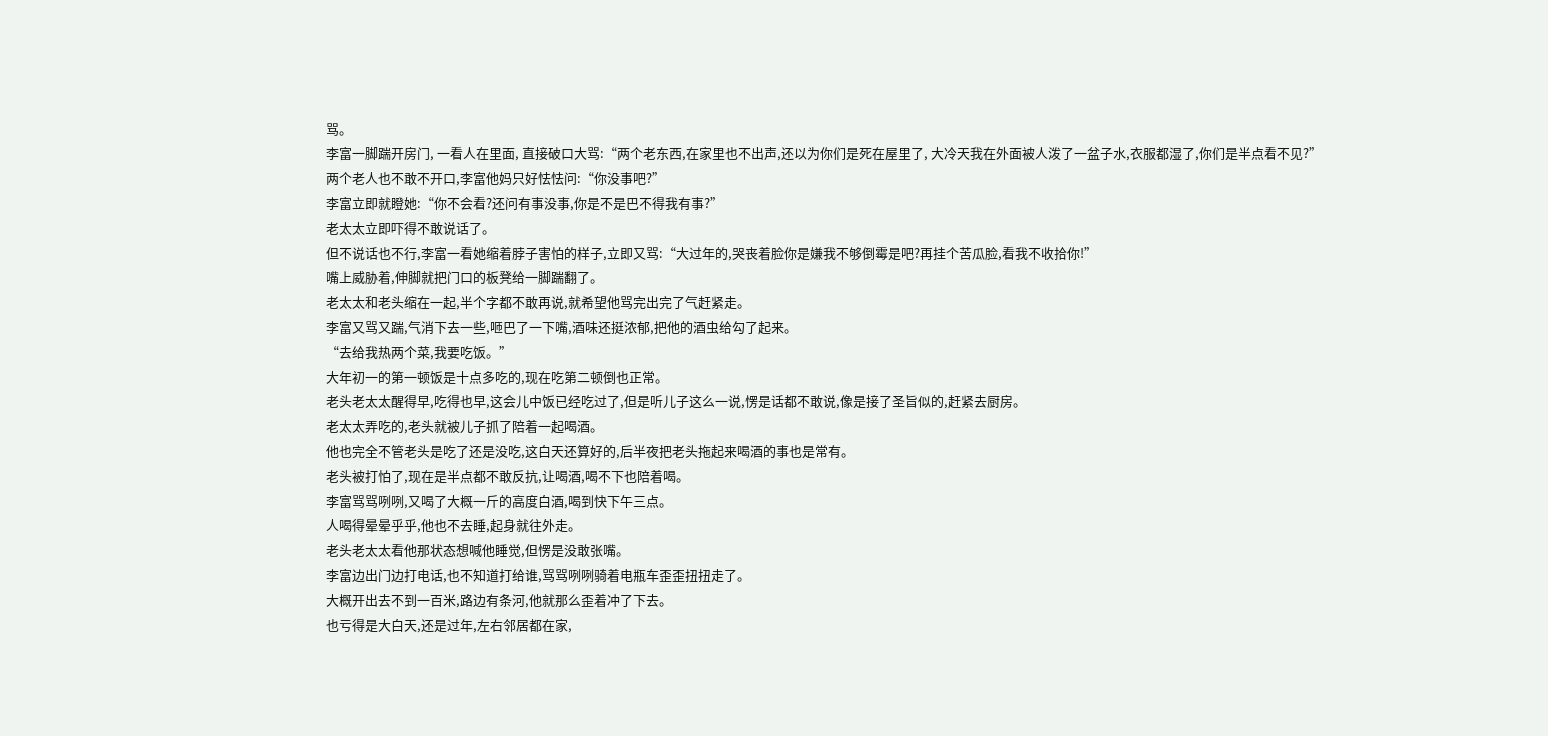骂。
李富一脚踹开房门, 一看人在里面, 直接破口大骂:“两个老东西,在家里也不出声,还以为你们是死在屋里了, 大冷天我在外面被人泼了一盆子水,衣服都湿了,你们是半点看不见?”
两个老人也不敢不开口,李富他妈只好怯怯问:“你没事吧?”
李富立即就瞪她:“你不会看?还问有事没事,你是不是巴不得我有事?”
老太太立即吓得不敢说话了。
但不说话也不行,李富一看她缩着脖子害怕的样子,立即又骂:“大过年的,哭丧着脸你是嫌我不够倒霉是吧?再挂个苦瓜脸,看我不收拾你!”
嘴上威胁着,伸脚就把门口的板凳给一脚踹翻了。
老太太和老头缩在一起,半个字都不敢再说,就希望他骂完出完了气赶紧走。
李富又骂又踹,气消下去一些,咂巴了一下嘴,酒味还挺浓郁,把他的酒虫给勾了起来。
“去给我热两个菜,我要吃饭。”
大年初一的第一顿饭是十点多吃的,现在吃第二顿倒也正常。
老头老太太醒得早,吃得也早,这会儿中饭已经吃过了,但是听儿子这么一说,愣是话都不敢说,像是接了圣旨似的,赶紧去厨房。
老太太弄吃的,老头就被儿子抓了陪着一起喝酒。
他也完全不管老头是吃了还是没吃,这白天还算好的,后半夜把老头拖起来喝酒的事也是常有。
老头被打怕了,现在是半点都不敢反抗,让喝酒,喝不下也陪着喝。
李富骂骂咧咧,又喝了大概一斤的高度白酒,喝到快下午三点。
人喝得晕晕乎乎,他也不去睡,起身就往外走。
老头老太太看他那状态想喊他睡觉,但愣是没敢张嘴。
李富边出门边打电话,也不知道打给谁,骂骂咧咧骑着电瓶车歪歪扭扭走了。
大概开出去不到一百米,路边有条河,他就那么歪着冲了下去。
也亏得是大白天,还是过年,左右邻居都在家,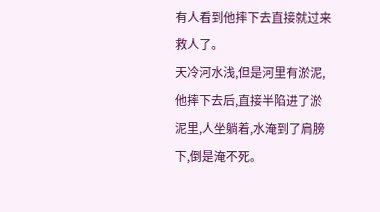有人看到他摔下去直接就过来救人了。
天冷河水浅,但是河里有淤泥,他摔下去后,直接半陷进了淤泥里,人坐躺着,水淹到了肩膀下,倒是淹不死。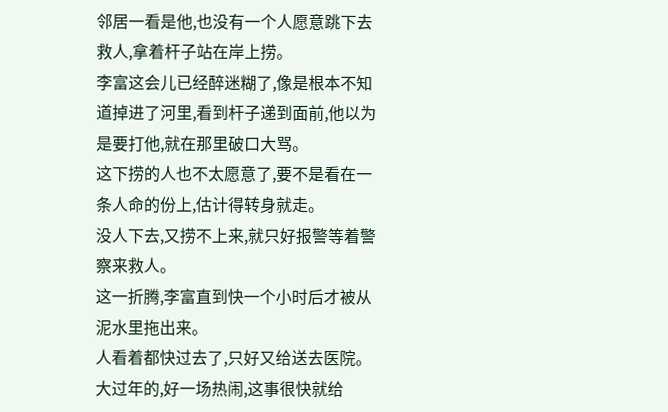邻居一看是他,也没有一个人愿意跳下去救人,拿着杆子站在岸上捞。
李富这会儿已经醉迷糊了,像是根本不知道掉进了河里,看到杆子递到面前,他以为是要打他,就在那里破口大骂。
这下捞的人也不太愿意了,要不是看在一条人命的份上,估计得转身就走。
没人下去,又捞不上来,就只好报警等着警察来救人。
这一折腾,李富直到快一个小时后才被从泥水里拖出来。
人看着都快过去了,只好又给送去医院。
大过年的,好一场热闹,这事很快就给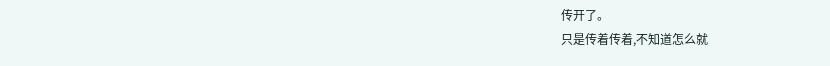传开了。
只是传着传着,不知道怎么就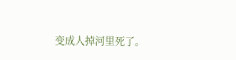变成人掉河里死了。